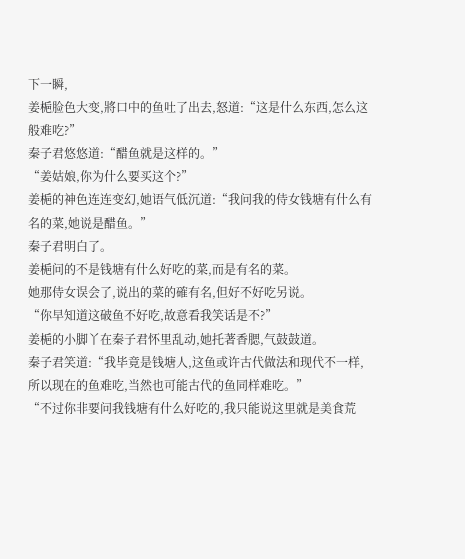下一瞬,
姜梔脸色大变,將口中的鱼吐了出去,怒道:“这是什么东西,怎么这般难吃?”
秦子君悠悠道:“醋鱼就是这样的。”
“姜姑娘,你为什么要买这个?”
姜梔的神色连连变幻,她语气低沉道:“我问我的侍女钱塘有什么有名的菜,她说是醋鱼。”
秦子君明白了。
姜梔问的不是钱塘有什么好吃的菜,而是有名的菜。
她那侍女误会了,说出的菜的確有名,但好不好吃另说。
“你早知道这破鱼不好吃,故意看我笑话是不?”
姜梔的小脚丫在秦子君怀里乱动,她托著香腮,气鼓鼓道。
秦子君笑道:“我毕竟是钱塘人,这鱼或许古代做法和现代不一样,所以现在的鱼难吃,当然也可能古代的鱼同样难吃。”
“不过你非要问我钱塘有什么好吃的,我只能说这里就是美食荒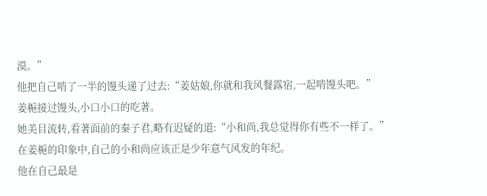漠。”
他把自己啃了一半的馒头递了过去:“姜姑娘,你就和我风餐露宿,一起啃馒头吧。”
姜梔接过馒头,小口小口的吃著。
她美目流转,看著面前的秦子君,略有迟疑的道:“小和尚,我总觉得你有些不一样了。”
在姜梔的印象中,自己的小和尚应该正是少年意气风发的年纪。
他在自己最是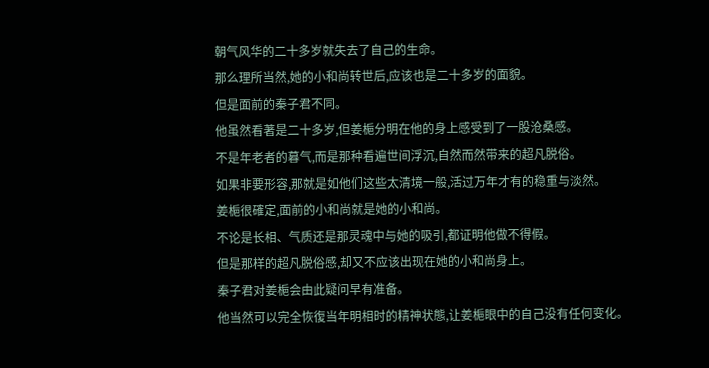朝气风华的二十多岁就失去了自己的生命。
那么理所当然,她的小和尚转世后,应该也是二十多岁的面貌。
但是面前的秦子君不同。
他虽然看著是二十多岁,但姜梔分明在他的身上感受到了一股沧桑感。
不是年老者的暮气,而是那种看遍世间浮沉,自然而然带来的超凡脱俗。
如果非要形容,那就是如他们这些太清境一般,活过万年才有的稳重与淡然。
姜梔很確定,面前的小和尚就是她的小和尚。
不论是长相、气质还是那灵魂中与她的吸引,都证明他做不得假。
但是那样的超凡脱俗感,却又不应该出现在她的小和尚身上。
秦子君对姜梔会由此疑问早有准备。
他当然可以完全恢復当年明相时的精神状態,让姜梔眼中的自己没有任何变化。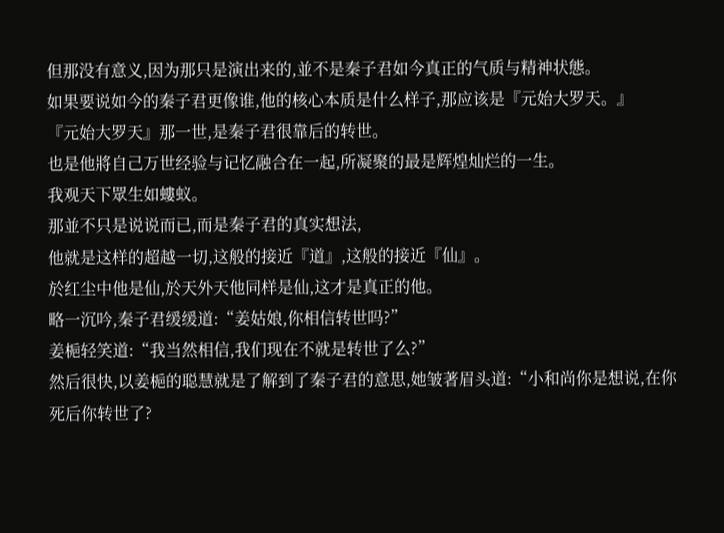但那没有意义,因为那只是演出来的,並不是秦子君如今真正的气质与精神状態。
如果要说如今的秦子君更像谁,他的核心本质是什么样子,那应该是『元始大罗天。』
『元始大罗天』那一世,是秦子君很靠后的转世。
也是他將自己万世经验与记忆融合在一起,所凝聚的最是辉煌灿烂的一生。
我观天下眾生如螻蚁。
那並不只是说说而已,而是秦子君的真实想法,
他就是这样的超越一切,这般的接近『道』,这般的接近『仙』。
於红尘中他是仙,於天外天他同样是仙,这才是真正的他。
略一沉吟,秦子君缓缓道:“姜姑娘,你相信转世吗?”
姜梔轻笑道:“我当然相信,我们现在不就是转世了么?”
然后很快,以姜梔的聪慧就是了解到了秦子君的意思,她皱著眉头道:“小和尚你是想说,在你死后你转世了?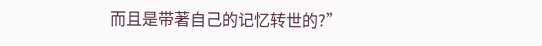而且是带著自己的记忆转世的?”